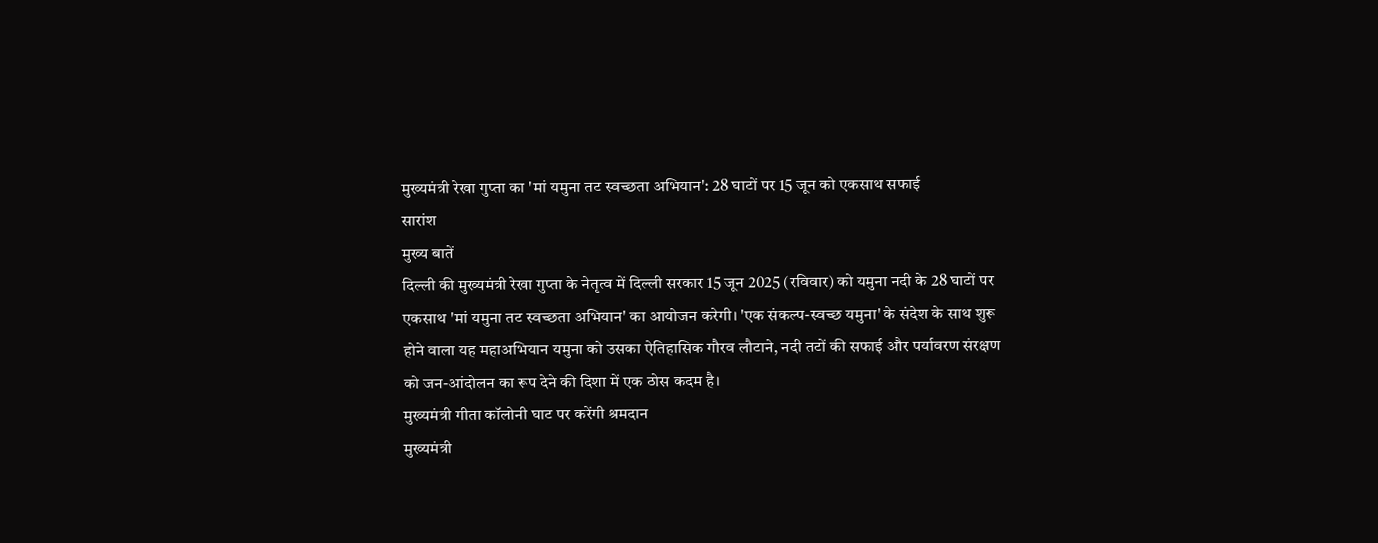मुख्यमंत्री रेखा गुप्ता का 'मां यमुना तट स्वच्छता अभियान': 28 घाटों पर 15 जून को एकसाथ सफाई
सारांश
मुख्य बातें
दिल्ली की मुख्यमंत्री रेखा गुप्ता के नेतृत्व में दिल्ली सरकार 15 जून 2025 (रविवार) को यमुना नदी के 28 घाटों पर एकसाथ 'मां यमुना तट स्वच्छता अभियान' का आयोजन करेगी। 'एक संकल्प-स्वच्छ यमुना' के संदेश के साथ शुरू होने वाला यह महाअभियान यमुना को उसका ऐतिहासिक गौरव लौटाने, नदी तटों की सफाई और पर्यावरण संरक्षण को जन-आंदोलन का रूप देने की दिशा में एक ठोस कदम है।
मुख्यमंत्री गीता कॉलोनी घाट पर करेंगी श्रमदान
मुख्यमंत्री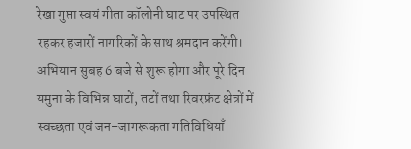रेखा गुप्ता स्वयं गीता कॉलोनी घाट पर उपस्थित रहकर हजारों नागरिकों के साथ श्रमदान करेंगी। अभियान सुबह 6 बजे से शुरू होगा और पूरे दिन यमुना के विभिन्न घाटों, तटों तथा रिवरफ्रंट क्षेत्रों में स्वच्छता एवं जन-जागरूकता गतिविधियाँ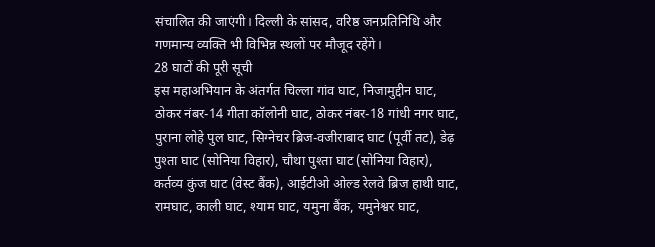संचालित की जाएंगी। दिल्ली के सांसद, वरिष्ठ जनप्रतिनिधि और गणमान्य व्यक्ति भी विभिन्न स्थलों पर मौजूद रहेंगे।
28 घाटों की पूरी सूची
इस महाअभियान के अंतर्गत चिल्ला गांव घाट, निजामुद्दीन घाट, ठोकर नंबर-14 गीता कॉलोनी घाट, ठोकर नंबर-18 गांधी नगर घाट, पुराना लोहे पुल घाट, सिग्नेचर ब्रिज-वजीराबाद घाट (पूर्वी तट), डेढ़ पुश्ता घाट (सोनिया विहार), चौथा पुश्ता घाट (सोनिया विहार), कर्तव्य कुंज घाट (वेस्ट बैंक), आईटीओ ओल्ड रेलवे ब्रिज हाथी घाट, रामघाट, काली घाट, श्याम घाट, यमुना बैंक, यमुनेश्वर घाट,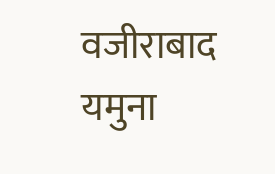वजीराबाद यमुना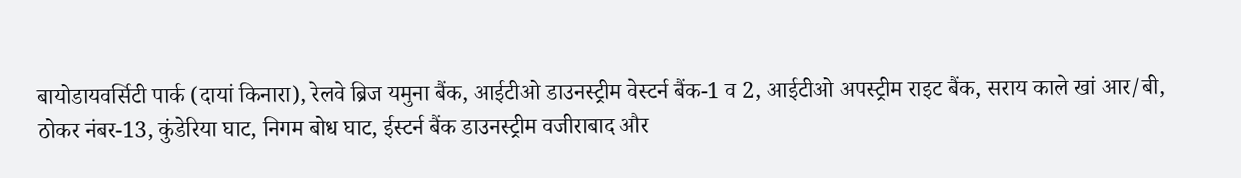बायोडायवर्सिटी पार्क (दायां किनारा), रेलवे ब्रिज यमुना बैंक, आईटीओ डाउनस्ट्रीम वेस्टर्न बैंक-1 व 2, आईटीओ अपस्ट्रीम राइट बैंक, सराय काले खां आर/बी, ठोकर नंबर-13, कुंडेरिया घाट, निगम बोध घाट, ईस्टर्न बैंक डाउनस्ट्रीम वजीराबाद और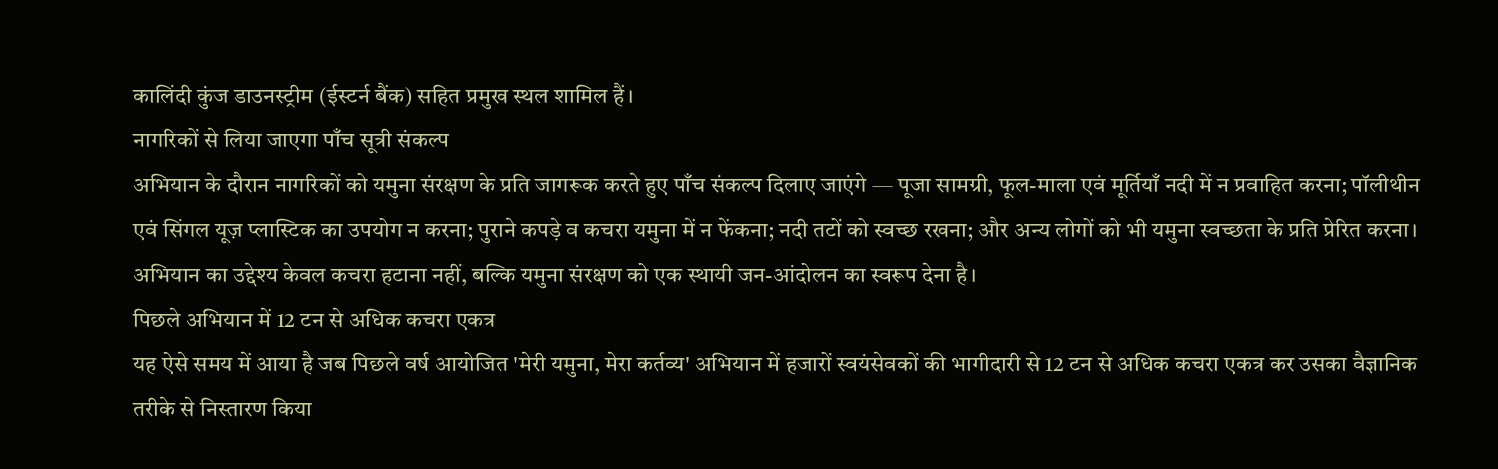कालिंदी कुंज डाउनस्ट्रीम (ईस्टर्न बैंक) सहित प्रमुख स्थल शामिल हैं।
नागरिकों से लिया जाएगा पाँच सूत्री संकल्प
अभियान के दौरान नागरिकों को यमुना संरक्षण के प्रति जागरूक करते हुए पाँच संकल्प दिलाए जाएंगे — पूजा सामग्री, फूल-माला एवं मूर्तियाँ नदी में न प्रवाहित करना; पॉलीथीन एवं सिंगल यूज़ प्लास्टिक का उपयोग न करना; पुराने कपड़े व कचरा यमुना में न फेंकना; नदी तटों को स्वच्छ रखना; और अन्य लोगों को भी यमुना स्वच्छता के प्रति प्रेरित करना। अभियान का उद्देश्य केवल कचरा हटाना नहीं, बल्कि यमुना संरक्षण को एक स्थायी जन-आंदोलन का स्वरूप देना है।
पिछले अभियान में 12 टन से अधिक कचरा एकत्र
यह ऐसे समय में आया है जब पिछले वर्ष आयोजित 'मेरी यमुना, मेरा कर्तव्य' अभियान में हजारों स्वयंसेवकों की भागीदारी से 12 टन से अधिक कचरा एकत्र कर उसका वैज्ञानिक तरीके से निस्तारण किया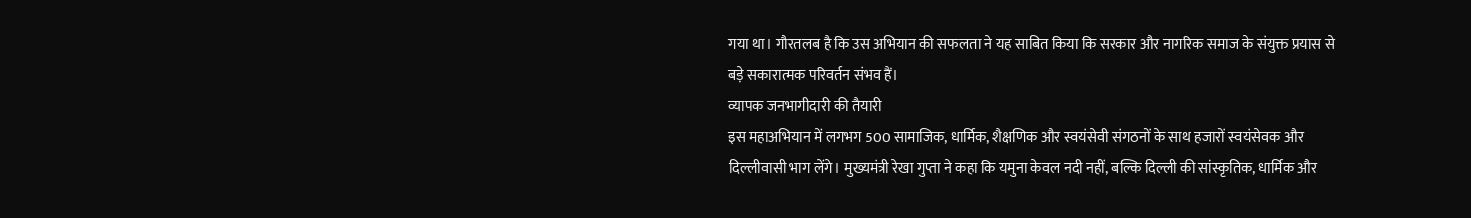गया था। गौरतलब है कि उस अभियान की सफलता ने यह साबित किया कि सरकार और नागरिक समाज के संयुक्त प्रयास से बड़े सकारात्मक परिवर्तन संभव हैं।
व्यापक जनभागीदारी की तैयारी
इस महाअभियान में लगभग 500 सामाजिक, धार्मिक, शैक्षणिक और स्वयंसेवी संगठनों के साथ हजारों स्वयंसेवक और दिल्लीवासी भाग लेंगे। मुख्यमंत्री रेखा गुप्ता ने कहा कि यमुना केवल नदी नहीं, बल्कि दिल्ली की सांस्कृतिक, धार्मिक और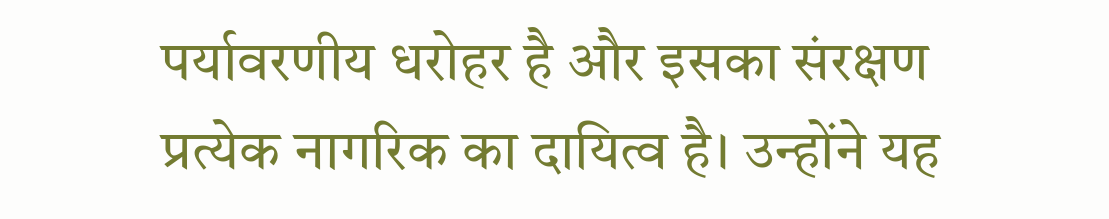पर्यावरणीय धरोहर है और इसका संरक्षण प्रत्येक नागरिक का दायित्व है। उन्होंने यह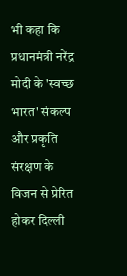भी कहा कि प्रधानमंत्री नरेंद्र मोदी के 'स्वच्छ भारत' संकल्प और प्रकृति संरक्षण के विजन से प्रेरित होकर दिल्ली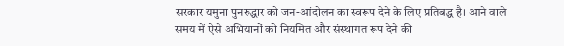सरकार यमुना पुनरुद्धार को जन-आंदोलन का स्वरूप देने के लिए प्रतिबद्ध है। आने वाले समय में ऐसे अभियानों को नियमित और संस्थागत रूप देने की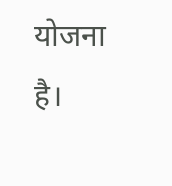योजना है।